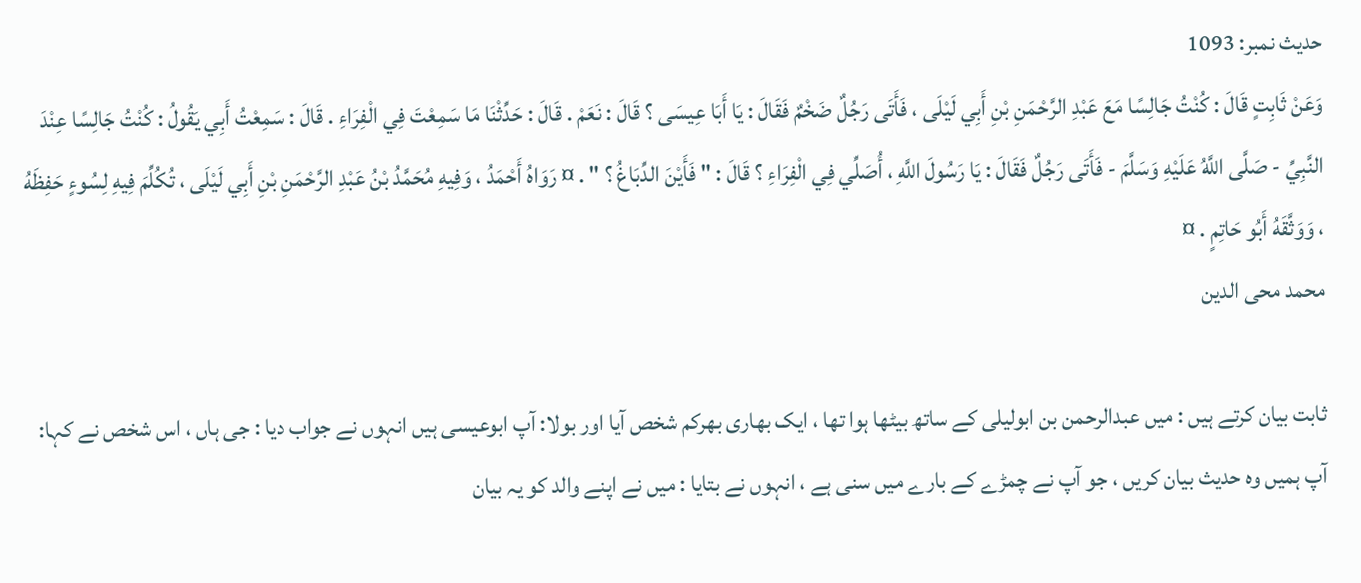حدیث نمبر: 1093
وَعَنْ ثَابِتٍ قَالَ : كُنْتُ جَالِسًا مَعَ عَبْدِ الرَّحْمَنِ بْنِ أَبِي لَيْلَى ، فَأَتَى رَجُلٌ ضَخْمٌ فَقَالَ : يَا أَبَا عِيسَى ؟ قَالَ : نَعَمْ . قَالَ : حَدِّثْنَا مَا سَمِعْتَ فِي الْفِرَاءِ . قَالَ : سَمِعْتُ أَبِي يَقُولُ : كُنْتُ جَالِسًا عِنْدَ النَّبِيِّ - صَلَّى اللَّهُ عَلَيْهِ وَسَلَّمَ - فَأَتَى رَجُلٌ فَقَالَ : يَا رَسُولَ اللَّهِ ، أُصَلِّي فِي الْفِرَاءِ ؟ قَالَ : " فَأَيْنَ الدِّبَاغُ ؟ " . ¤ رَوَاهُ أَحْمَدُ ، وَفِيهِ مُحَمَّدُ بْنُ عَبْدِ الرَّحْمَنِ بْنِ أَبِي لَيْلَى ، تُكُلِّمَ فِيهِ لِسُوءٍ حَفِظَهُ ، وَوَثَّقَهُ أَبُو حَاتِمٍ . ¤
محمد محی الدین

ثابت بیان کرتے ہیں : میں عبدالرحمن بن ابولیلی کے ساتھ بیٹھا ہوا تھا ، ایک بھاری بھرکم شخص آیا اور بولا: آپ ابوعیسی ہیں انہوں نے جواب دیا : جی ہاں ، اس شخص نے کہا: آپ ہمیں وہ حدیث بیان کریں ، جو آپ نے چمڑے کے بارے میں سنی ہے ، انہوں نے بتایا : میں نے اپنے والد کو یہ بیان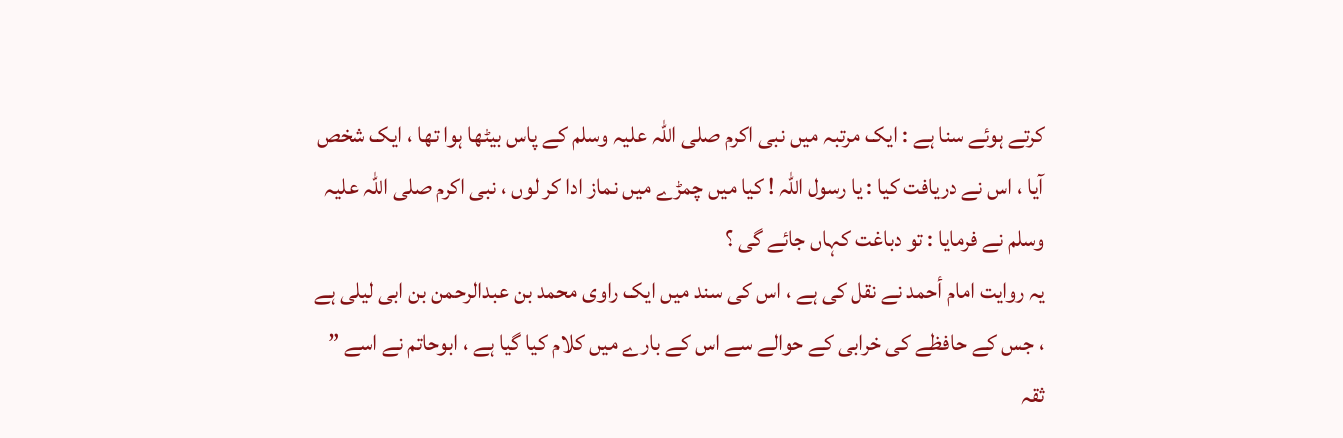کرتے ہوئے سنا ہے : ایک مرتبہ میں نبی اکرم صلی اللہ علیہ وسلم کے پاس بیٹھا ہوا تھا ، ایک شخص آیا ، اس نے دریافت کیا : یا رسول اللہ ! کیا میں چمڑے میں نماز ادا کر لوں ، نبی اکرم صلی اللہ علیہ وسلم نے فرمایا : تو دباغت کہاں جائے گی ؟
یہ روایت امام أحمد نے نقل کی ہے ، اس کی سند میں ایک راوی محمد بن عبدالرحمن بن ابی لیلی ہے ، جس کے حافظے کی خرابی کے حوالے سے اس کے بارے میں کلام کیا گیا ہے ، ابوحاتم نے اسے ” ثقہ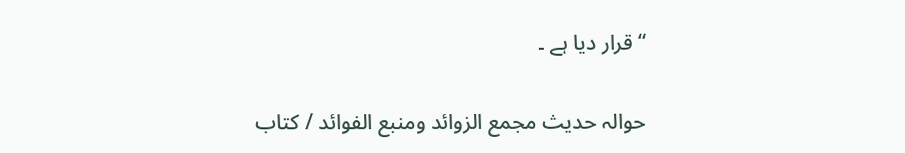“ قرار دیا ہے ۔

حوالہ حدیث مجمع الزوائد ومنبع الفوائد / كتاب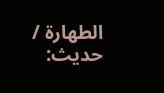الطهارة / حدیث: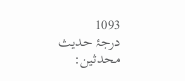1093
درجۂ حدیث محدثین: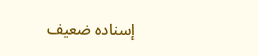إسنادہ ضعیف